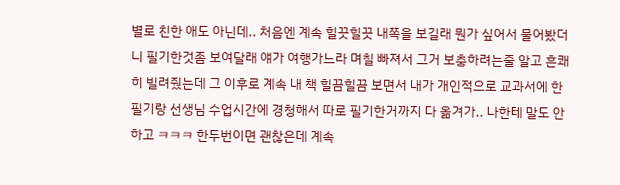별로 친한 애도 아닌데.. 처음엔 계속 힐끗힐끗 내쪽을 보길래 뭔가 싶어서 물어봤더니 필기한것좀 보여달래 얘가 여행가느라 며칠 빠져서 그거 보충하려는줄 알고 흔쾌히 빌려줬는데 그 이후로 계속 내 책 힐끔힐끔 보면서 내가 개인적으로 교과서에 한 필기랑 선생님 수업시간에 경청해서 따로 필기한거까지 다 옮겨가.. 나한테 말도 안하고 ㅋㅋㅋ 한두번이면 괜찮은데 계속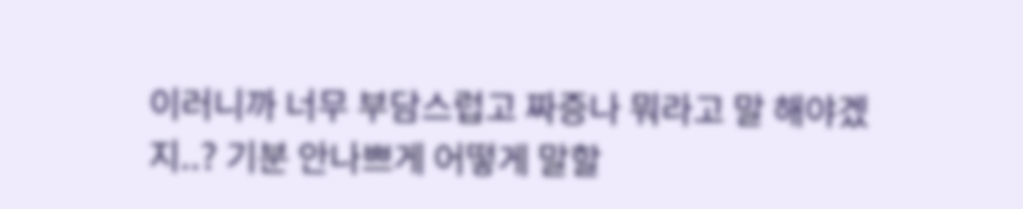이러니까 너무 부담스럽고 짜증나 뭐라고 말 해야겠지..? 기분 안나쁘게 어떻게 말할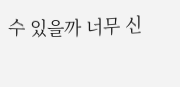수 있을까 너무 신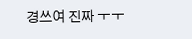경쓰여 진짜 ㅜㅜ